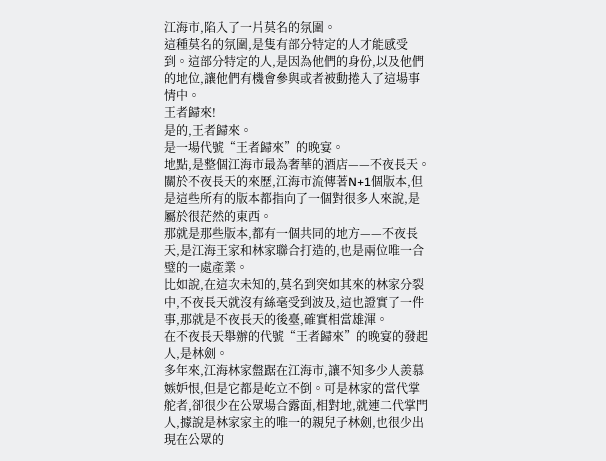江海市,陷入了一片莫名的氛圍。
這種莫名的氛圍,是隻有部分特定的人才能感受到。這部分特定的人,是因為他們的身份,以及他們的地位,讓他們有機會參與或者被動捲入了這場事情中。
王者歸來!
是的,王者歸來。
是一場代號“王者歸來”的晚宴。
地點,是整個江海市最為奢華的酒店——不夜長天。
關於不夜長天的來歷,江海市流傳著N+1個版本,但是這些所有的版本都指向了一個對很多人來說,是屬於很茫然的東西。
那就是那些版本,都有一個共同的地方——不夜長天,是江海王家和林家聯合打造的,也是兩位唯一合璧的一處產業。
比如說,在這次未知的,莫名到突如其來的林家分裂中,不夜長天就沒有絲毫受到波及,這也證實了一件事,那就是不夜長天的後臺,確實相當雄渾。
在不夜長天舉辦的代號“王者歸來”的晚宴的發起人,是林劍。
多年來,江海林家盤踞在江海市,讓不知多少人羨慕嫉妒恨,但是它都是屹立不倒。可是林家的當代掌舵者,卻很少在公眾場合露面,相對地,就連二代掌門人,據說是林家家主的唯一的親兒子林劍,也很少出現在公眾的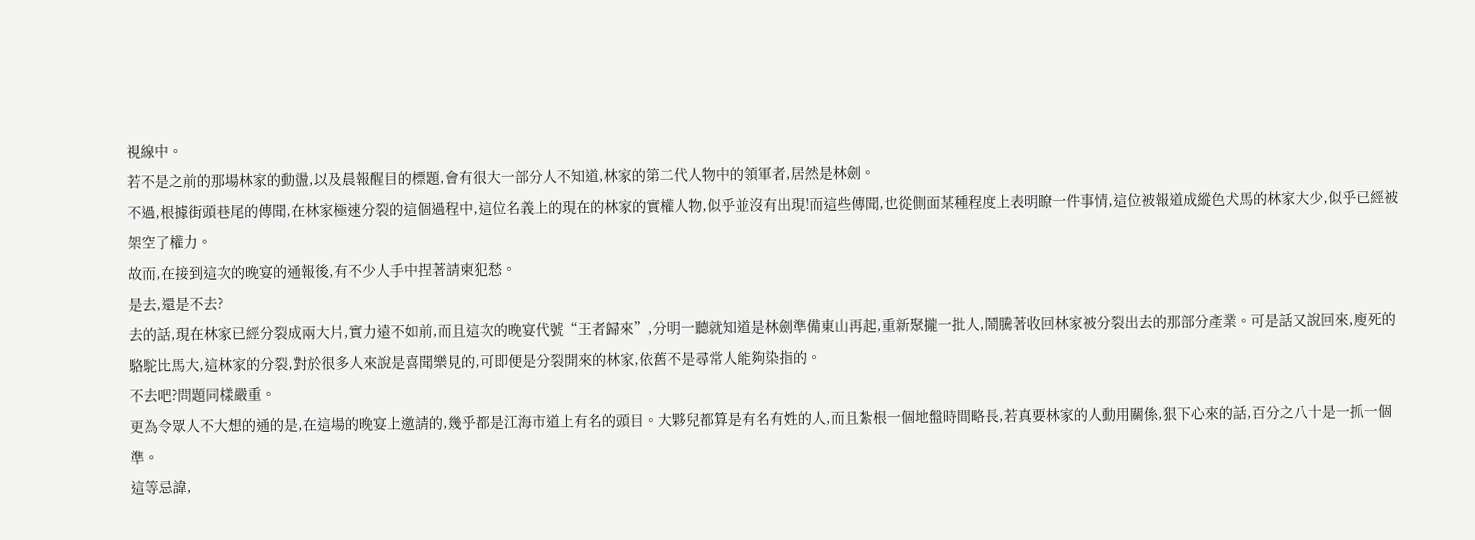視線中。
若不是之前的那場林家的動盪,以及晨報醒目的標題,會有很大一部分人不知道,林家的第二代人物中的領軍者,居然是林劍。
不過,根據街頭巷尾的傳聞,在林家極速分裂的這個過程中,這位名義上的現在的林家的實權人物,似乎並沒有出現!而這些傳聞,也從側面某種程度上表明瞭一件事情,這位被報道成縱色犬馬的林家大少,似乎已經被架空了權力。
故而,在接到這次的晚宴的通報後,有不少人手中捏著請柬犯愁。
是去,還是不去?
去的話,現在林家已經分裂成兩大片,實力遠不如前,而且這次的晚宴代號“王者歸來”,分明一聽就知道是林劍準備東山再起,重新聚攏一批人,鬧騰著收回林家被分裂出去的那部分產業。可是話又說回來,廋死的駱駝比馬大,這林家的分裂,對於很多人來說是喜聞樂見的,可即便是分裂開來的林家,依舊不是尋常人能夠染指的。
不去吧?問題同樣嚴重。
更為令眾人不大想的通的是,在這場的晚宴上邀請的,幾乎都是江海市道上有名的頭目。大夥兒都算是有名有姓的人,而且紮根一個地盤時間略長,若真要林家的人動用關係,狠下心來的話,百分之八十是一抓一個準。
這等忌諱,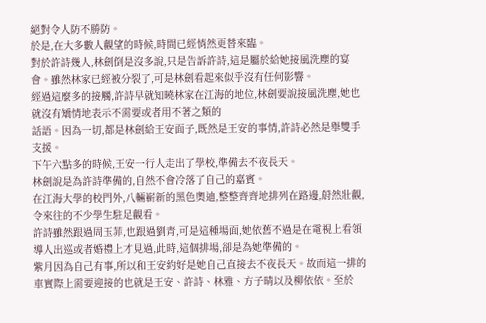絕對令人防不勝防。
於是,在大多數人觀望的時候,時間已經悄然更替來臨。
對於許詩幾人,林劍倒是沒多說,只是告訴許詩,這是屬於給她接風洗塵的宴會。雖然林家已經被分裂了,可是林劍看起來似乎沒有任何影響。
經過這麼多的接觸,許詩早就知曉林家在江海的地位,林劍要說接風洗塵,她也就沒有矯情地表示不需要或者用不著之類的
話語。因為一切,都是林劍給王安面子,既然是王安的事情,許詩必然是舉雙手支援。
下午六點多的時候,王安一行人走出了學校,準備去不夜長天。
林劍說是為許詩準備的,自然不會冷落了自己的嘉賓。
在江海大學的校門外,八輛嶄新的黑色奧迪,整整齊齊地排列在路邊,蔚然壯觀,令來往的不少學生駐足觀看。
許詩雖然跟過周玉菲,也跟過劉青,可是這種場面,她依舊不過是在電視上看領導人出巡或者婚禮上才見過,此時,這個排場,卻是為她準備的。
紫月因為自己有事,所以和王安約好是她自己直接去不夜長天。故而這一排的車實際上需要迎接的也就是王安、許詩、林雅、方子晴以及柳依依。至於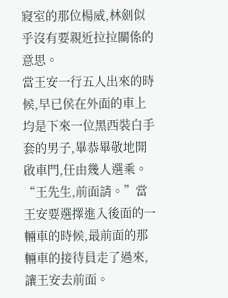寢室的那位楊威,林劍似乎沒有要親近拉拉關係的意思。
當王安一行五人出來的時候,早已侯在外面的車上均是下來一位黑西裝白手套的男子,畢恭畢敬地開啟車門,任由幾人選乘。
“王先生,前面請。”當王安要選擇進入後面的一輛車的時候,最前面的那輛車的接待員走了過來,讓王安去前面。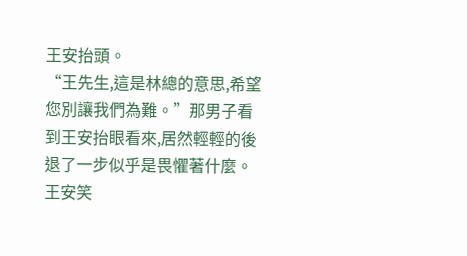王安抬頭。
“王先生,這是林總的意思,希望您別讓我們為難。”那男子看到王安抬眼看來,居然輕輕的後退了一步似乎是畏懼著什麼。
王安笑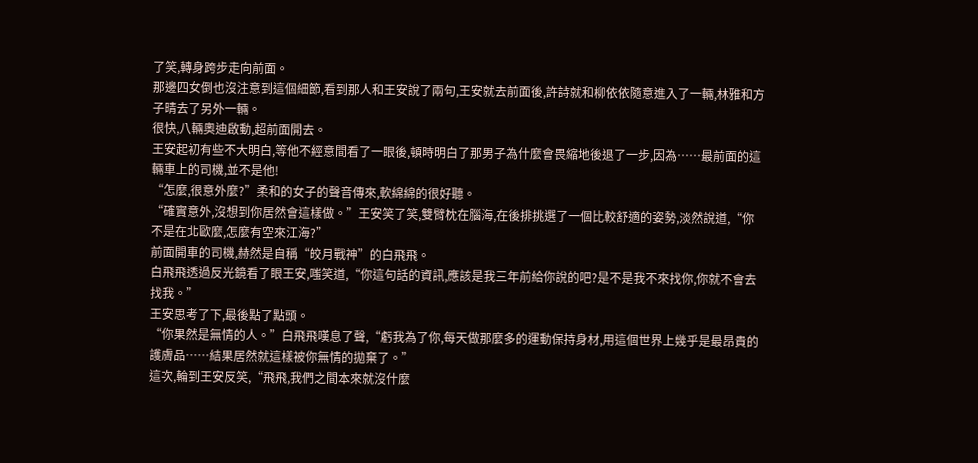了笑,轉身跨步走向前面。
那邊四女倒也沒注意到這個細節,看到那人和王安說了兩句,王安就去前面後,許詩就和柳依依隨意進入了一輛,林雅和方子晴去了另外一輛。
很快,八輛奧迪啟動,超前面開去。
王安起初有些不大明白,等他不經意間看了一眼後,頓時明白了那男子為什麼會畏縮地後退了一步,因為……最前面的這輛車上的司機,並不是他!
“怎麼,很意外麼?”柔和的女子的聲音傳來,軟綿綿的很好聽。
“確實意外,沒想到你居然會這樣做。”王安笑了笑,雙臂枕在腦海,在後排挑選了一個比較舒適的姿勢,淡然說道,“你不是在北歐麼,怎麼有空來江海?”
前面開車的司機,赫然是自稱“皎月戰神”的白飛飛。
白飛飛透過反光鏡看了眼王安,嗤笑道,“你這句話的資訊,應該是我三年前給你說的吧?是不是我不來找你,你就不會去找我。”
王安思考了下,最後點了點頭。
“你果然是無情的人。”白飛飛嘆息了聲,“虧我為了你,每天做那麼多的運動保持身材,用這個世界上幾乎是最昂貴的護膚品……結果居然就這樣被你無情的拋棄了。”
這次,輪到王安反笑,“飛飛,我們之間本來就沒什麼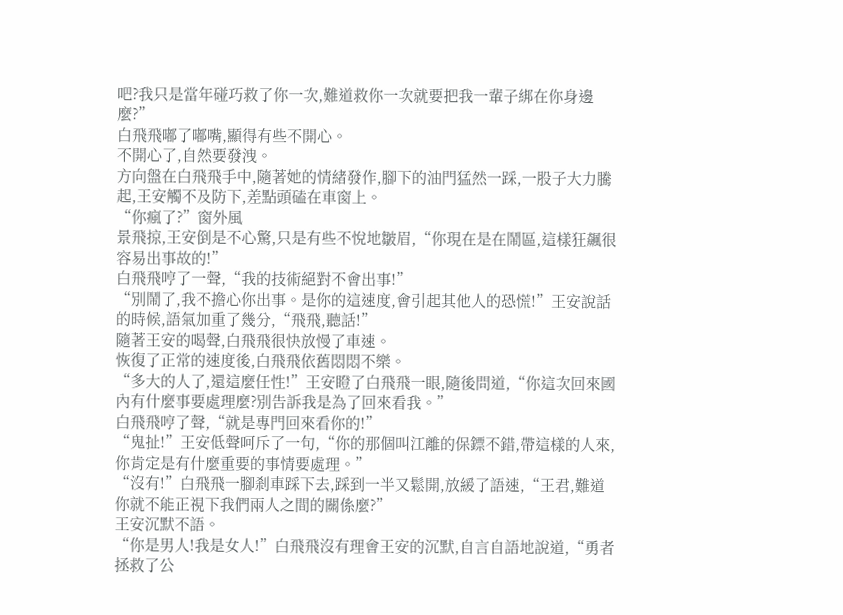吧?我只是當年碰巧救了你一次,難道救你一次就要把我一輩子綁在你身邊麼?”
白飛飛嘟了嘟嘴,顯得有些不開心。
不開心了,自然要發洩。
方向盤在白飛飛手中,隨著她的情緒發作,腳下的油門猛然一踩,一股子大力騰起,王安觸不及防下,差點頭磕在車窗上。
“你瘋了?”窗外風
景飛掠,王安倒是不心驚,只是有些不悅地皺眉,“你現在是在鬧區,這樣狂飆很容易出事故的!”
白飛飛哼了一聲,“我的技術絕對不會出事!”
“別鬧了,我不擔心你出事。是你的這速度,會引起其他人的恐慌!”王安說話的時候,語氣加重了幾分,“飛飛,聽話!”
隨著王安的喝聲,白飛飛很快放慢了車速。
恢復了正常的速度後,白飛飛依舊悶悶不樂。
“多大的人了,還這麼任性!”王安瞪了白飛飛一眼,隨後問道,“你這次回來國內有什麼事要處理麼?別告訴我是為了回來看我。”
白飛飛哼了聲,“就是專門回來看你的!”
“鬼扯!”王安低聲呵斥了一句,“你的那個叫江離的保鏢不錯,帶這樣的人來,你肯定是有什麼重要的事情要處理。”
“沒有!”白飛飛一腳剎車踩下去,踩到一半又鬆開,放緩了語速,“王君,難道你就不能正視下我們兩人之間的關係麼?”
王安沉默不語。
“你是男人!我是女人!”白飛飛沒有理會王安的沉默,自言自語地說道,“勇者拯救了公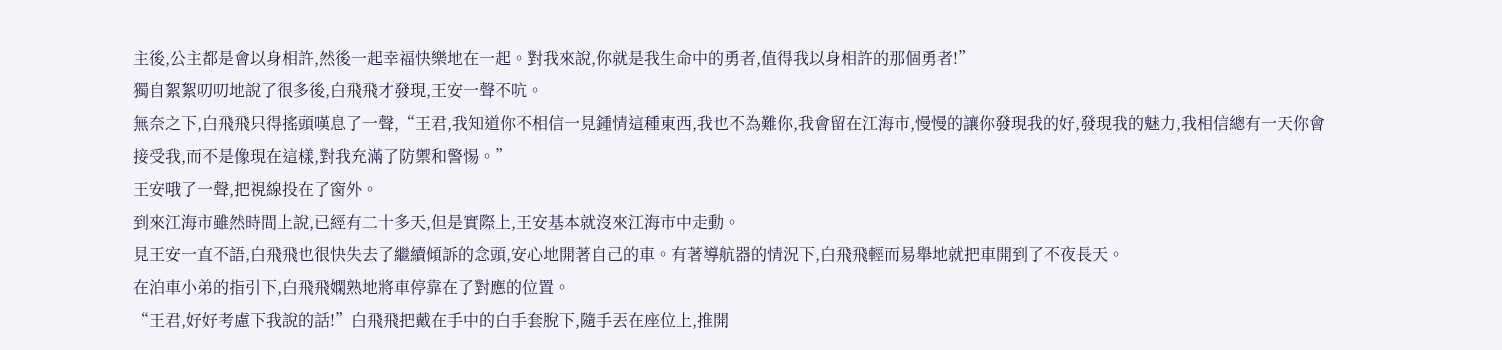主後,公主都是會以身相許,然後一起幸福快樂地在一起。對我來說,你就是我生命中的勇者,值得我以身相許的那個勇者!”
獨自絮絮叨叨地說了很多後,白飛飛才發現,王安一聲不吭。
無奈之下,白飛飛只得搖頭嘆息了一聲,“王君,我知道你不相信一見鍾情這種東西,我也不為難你,我會留在江海市,慢慢的讓你發現我的好,發現我的魅力,我相信總有一天你會接受我,而不是像現在這樣,對我充滿了防禦和警惕。”
王安哦了一聲,把視線投在了窗外。
到來江海市雖然時間上說,已經有二十多天,但是實際上,王安基本就沒來江海市中走動。
見王安一直不語,白飛飛也很快失去了繼續傾訴的念頭,安心地開著自己的車。有著導航器的情況下,白飛飛輕而易舉地就把車開到了不夜長天。
在泊車小弟的指引下,白飛飛嫻熟地將車停靠在了對應的位置。
“王君,好好考慮下我說的話!”白飛飛把戴在手中的白手套脫下,隨手丟在座位上,推開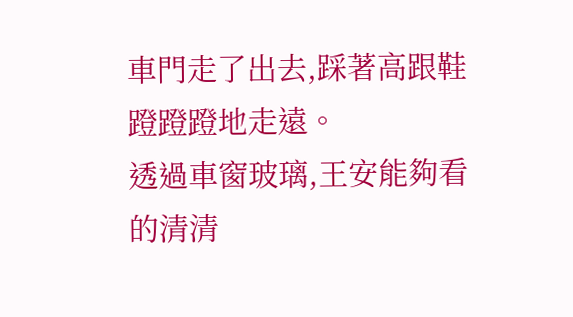車門走了出去,踩著高跟鞋蹬蹬蹬地走遠。
透過車窗玻璃,王安能夠看的清清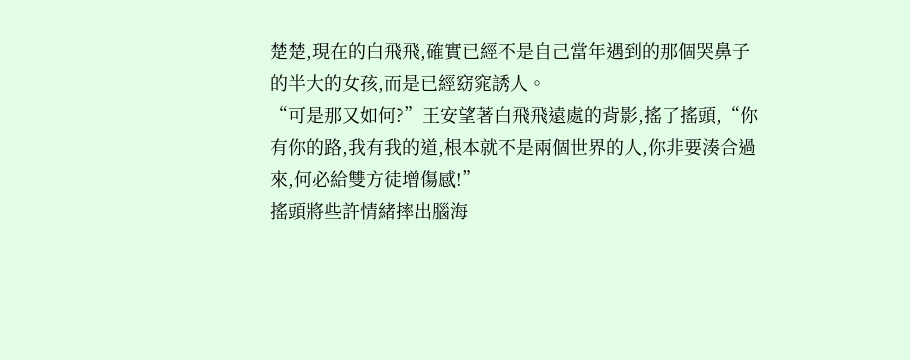楚楚,現在的白飛飛,確實已經不是自己當年遇到的那個哭鼻子的半大的女孩,而是已經窈窕誘人。
“可是那又如何?”王安望著白飛飛遠處的背影,搖了搖頭,“你有你的路,我有我的道,根本就不是兩個世界的人,你非要湊合過來,何必給雙方徒增傷感!”
搖頭將些許情緒摔出腦海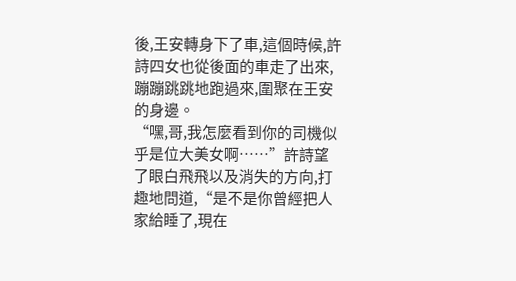後,王安轉身下了車,這個時候,許詩四女也從後面的車走了出來,蹦蹦跳跳地跑過來,圍聚在王安的身邊。
“嘿,哥,我怎麼看到你的司機似乎是位大美女啊……”許詩望了眼白飛飛以及消失的方向,打趣地問道,“是不是你曾經把人家給睡了,現在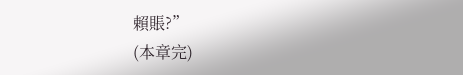賴賬?”
(本章完)